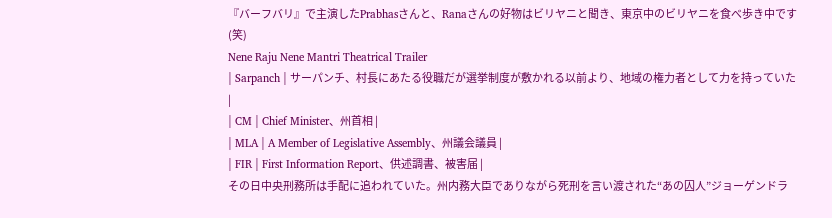『バーフバリ』で主演したPrabhasさんと、Ranaさんの好物はビリヤニと聞き、東京中のビリヤニを食べ歩き中です(笑)
Nene Raju Nene Mantri Theatrical Trailer
| Sarpanch | サーパンチ、村長にあたる役職だが選挙制度が敷かれる以前より、地域の権力者として力を持っていた |
| CM | Chief Minister、州首相 |
| MLA | A Member of Legislative Assembly、州議会議員 |
| FIR | First Information Report、供述調書、被害届 |
その日中央刑務所は手配に追われていた。州内務大臣でありながら死刑を言い渡された“あの囚人”ジョーゲンドラ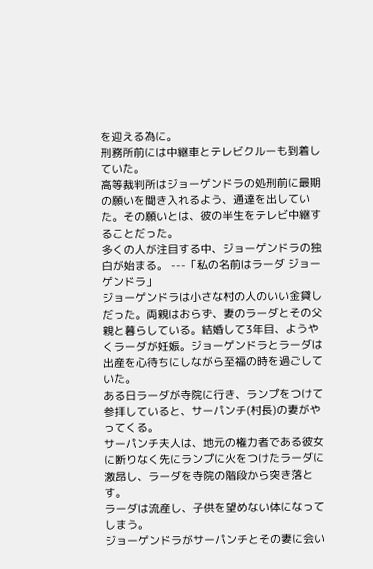を迎える為に。
刑務所前には中継車とテレビクルーも到着していた。
高等裁判所はジョーゲンドラの処刑前に最期の願いを聞き入れるよう、通達を出していた。その願いとは、彼の半生をテレビ中継することだった。
多くの人が注目する中、ジョーゲンドラの独白が始まる。 ---「私の名前はラーダ ジョーゲンドラ」
ジョーゲンドラは小さな村の人のいい金貸しだった。両親はおらず、妻のラーダとその父親と暮らしている。結婚して3年目、ようやくラーダが妊娠。ジョーゲンドラとラーダは出産を心待ちにしながら至福の時を過ごしていた。
ある日ラーダが寺院に行き、ランプをつけて参拝していると、サーパンチ(村長)の妻がやってくる。
サーパンチ夫人は、地元の権力者である彼女に断りなく先にランプに火をつけたラーダに激昂し、ラーダを寺院の階段から突き落とす。
ラーダは流産し、子供を望めない体になってしまう。
ジョーゲンドラがサーパンチとその妻に会い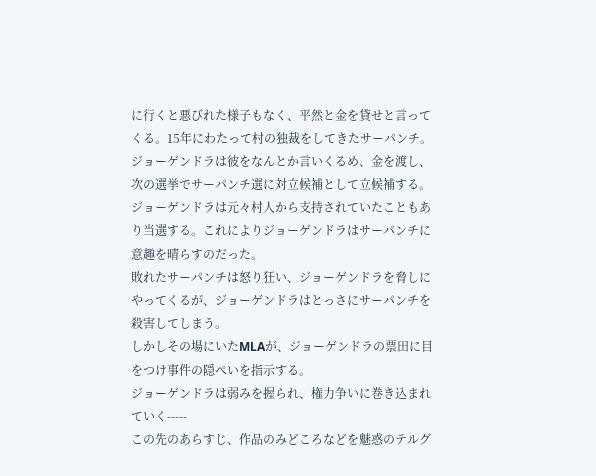に行くと悪びれた様子もなく、平然と金を貸せと言ってくる。15年にわたって村の独裁をしてきたサーパンチ。ジョーゲンドラは彼をなんとか言いくるめ、金を渡し、次の選挙でサーパンチ選に対立候補として立候補する。
ジョーゲンドラは元々村人から支持されていたこともあり当選する。これによりジョーゲンドラはサーパンチに意趣を晴らすのだった。
敗れたサーパンチは怒り狂い、ジョーゲンドラを脅しにやってくるが、ジョーゲンドラはとっさにサーパンチを殺害してしまう。
しかしその場にいたMLAが、ジョーゲンドラの票田に目をつけ事件の隠ぺいを指示する。
ジョーゲンドラは弱みを握られ、権力争いに巻き込まれていく-----
この先のあらすじ、作品のみどころなどを魅惑のテルグ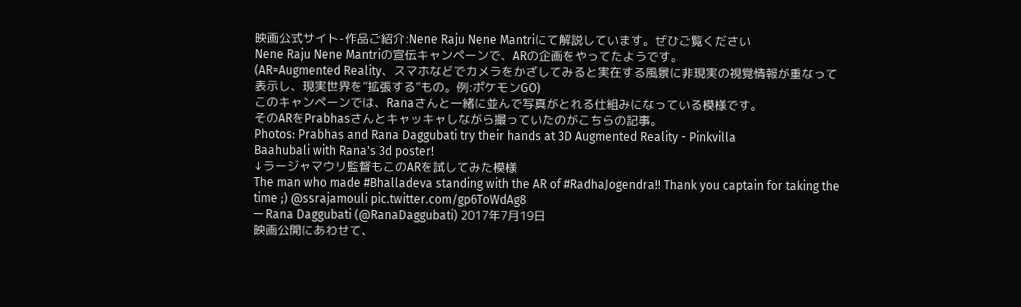映画公式サイト-作品ご紹介:Nene Raju Nene Mantriにて解説しています。ぜひご覧ください
Nene Raju Nene Mantriの宣伝キャンペーンで、ARの企画をやってたようです。
(AR=Augmented Reality、スマホなどでカメラをかざしてみると実在する風景に非現実の視覚情報が重なって表示し、現実世界を”拡張する”もの。例:ポケモンGO)
このキャンペーンでは、Ranaさんと一緒に並んで写真がとれる仕組みになっている模様です。
そのARをPrabhasさんとキャッキャしながら撮っていたのがこちらの記事。
Photos: Prabhas and Rana Daggubati try their hands at 3D Augmented Reality - Pinkvilla
Baahubali with Rana's 3d poster!
↓ラージャマウリ監督もこのARを試してみた模様
The man who made #Bhalladeva standing with the AR of #RadhaJogendra!! Thank you captain for taking the time ;) @ssrajamouli pic.twitter.com/gp6ToWdAg8
— Rana Daggubati (@RanaDaggubati) 2017年7月19日
映画公開にあわせて、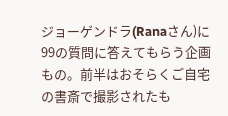ジョーゲンドラ(Ranaさん)に99の質問に答えてもらう企画もの。前半はおそらくご自宅の書斎で撮影されたも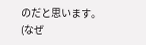のだと思います。(なぜ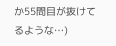か55問目が抜けてるような…)